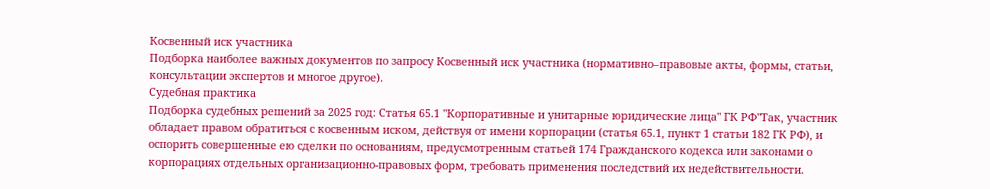Косвенный иск участника
Подборка наиболее важных документов по запросу Косвенный иск участника (нормативно–правовые акты, формы, статьи, консультации экспертов и многое другое).
Судебная практика
Подборка судебных решений за 2025 год: Статья 65.1 "Корпоративные и унитарные юридические лица" ГК РФ"Так, участник обладает правом обратиться с косвенным иском, действуя от имени корпорации (статья 65.1, пункт 1 статьи 182 ГК РФ), и оспорить совершенные ею сделки по основаниям, предусмотренным статьей 174 Гражданского кодекса или законами о корпорациях отдельных организационно-правовых форм, требовать применения последствий их недействительности.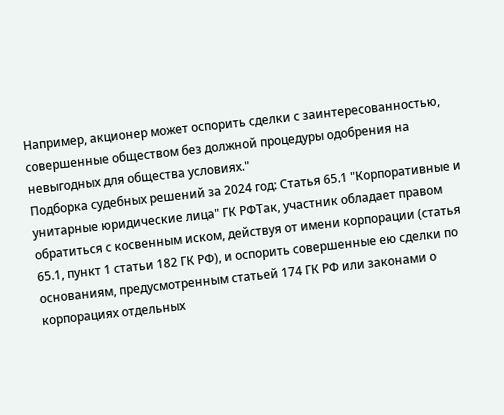Например, акционер может оспорить сделки с заинтересованностью, совершенные обществом без должной процедуры одобрения на невыгодных для общества условиях."
Подборка судебных решений за 2024 год: Статья 65.1 "Корпоративные и унитарные юридические лица" ГК РФТак, участник обладает правом обратиться с косвенным иском, действуя от имени корпорации (статья 65.1, пункт 1 статьи 182 ГК РФ), и оспорить совершенные ею сделки по основаниям, предусмотренным статьей 174 ГК РФ или законами о корпорациях отдельных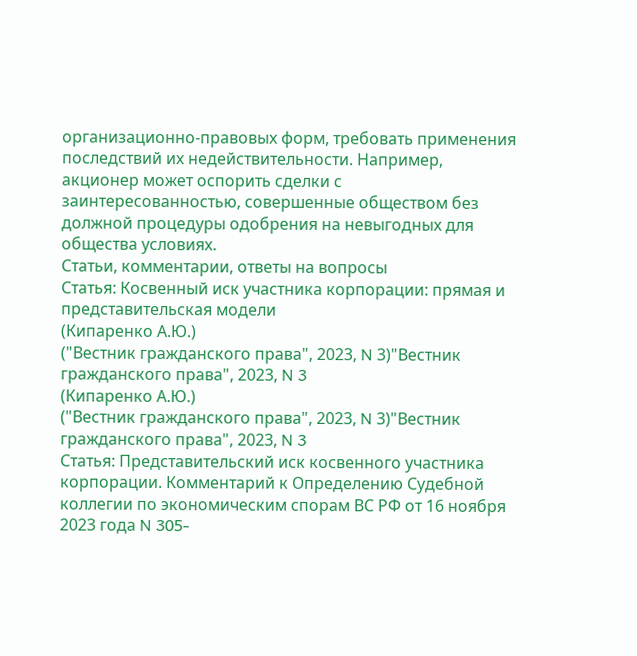организационно-правовых форм, требовать применения последствий их недействительности. Например, акционер может оспорить сделки с заинтересованностью, совершенные обществом без должной процедуры одобрения на невыгодных для общества условиях.
Статьи, комментарии, ответы на вопросы
Статья: Косвенный иск участника корпорации: прямая и представительская модели
(Кипаренко А.Ю.)
("Вестник гражданского права", 2023, N 3)"Вестник гражданского права", 2023, N 3
(Кипаренко А.Ю.)
("Вестник гражданского права", 2023, N 3)"Вестник гражданского права", 2023, N 3
Статья: Представительский иск косвенного участника корпорации. Комментарий к Определению Судебной коллегии по экономическим спорам ВС РФ от 16 ноября 2023 года N 305-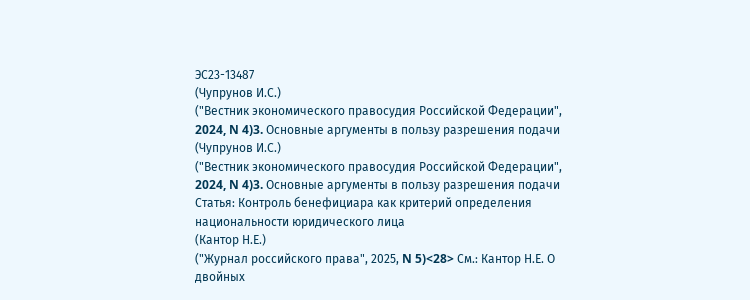ЭС23-13487
(Чупрунов И.С.)
("Вестник экономического правосудия Российской Федерации", 2024, N 4)3. Основные аргументы в пользу разрешения подачи
(Чупрунов И.С.)
("Вестник экономического правосудия Российской Федерации", 2024, N 4)3. Основные аргументы в пользу разрешения подачи
Статья: Контроль бенефициара как критерий определения национальности юридического лица
(Кантор Н.Е.)
("Журнал российского права", 2025, N 5)<28> См.: Кантор Н.Е. О двойных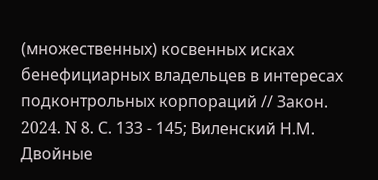(множественных) косвенных исках бенефициарных владельцев в интересах подконтрольных корпораций // Закон. 2024. N 8. С. 133 - 145; Виленский Н.М. Двойные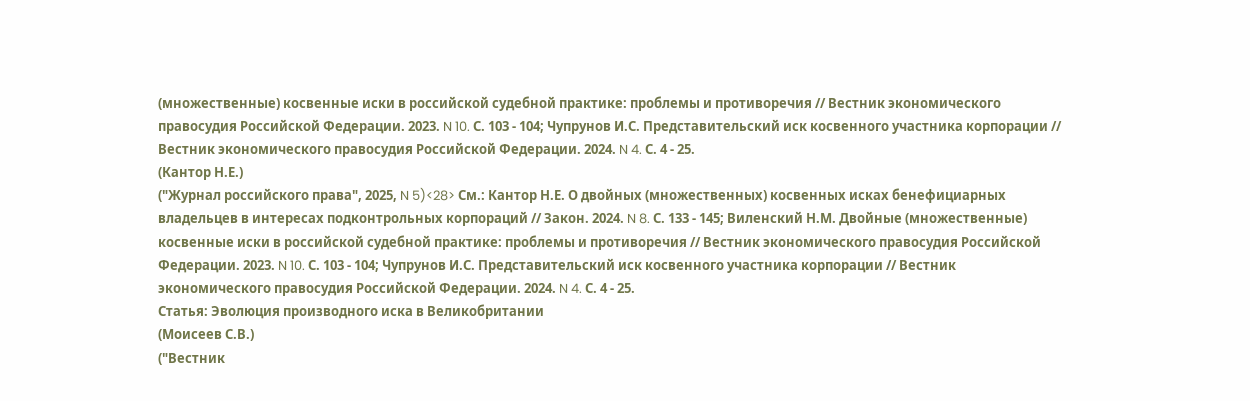(множественные) косвенные иски в российской судебной практике: проблемы и противоречия // Вестник экономического правосудия Российской Федерации. 2023. N 10. С. 103 - 104; Чупрунов И.С. Представительский иск косвенного участника корпорации // Вестник экономического правосудия Российской Федерации. 2024. N 4. С. 4 - 25.
(Кантор Н.Е.)
("Журнал российского права", 2025, N 5)<28> См.: Кантор Н.Е. О двойных (множественных) косвенных исках бенефициарных владельцев в интересах подконтрольных корпораций // Закон. 2024. N 8. С. 133 - 145; Виленский Н.М. Двойные (множественные) косвенные иски в российской судебной практике: проблемы и противоречия // Вестник экономического правосудия Российской Федерации. 2023. N 10. С. 103 - 104; Чупрунов И.С. Представительский иск косвенного участника корпорации // Вестник экономического правосудия Российской Федерации. 2024. N 4. С. 4 - 25.
Статья: Эволюция производного иска в Великобритании
(Моисеев С.В.)
("Вестник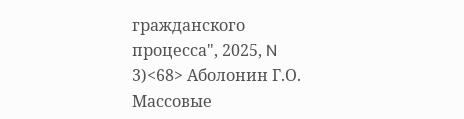гражданского процесса", 2025, N 3)<68> Аболонин Г.О. Массовые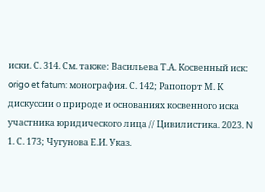иски. С. 314. См. также: Васильева Т.А. Косвенный иск: origo et fatum: монография. С. 142; Рапопорт М. К дискуссии о природе и основаниях косвенного иска участника юридического лица // Цивилистика. 2023. N 1. С. 173; Чугунова Е.И. Указ.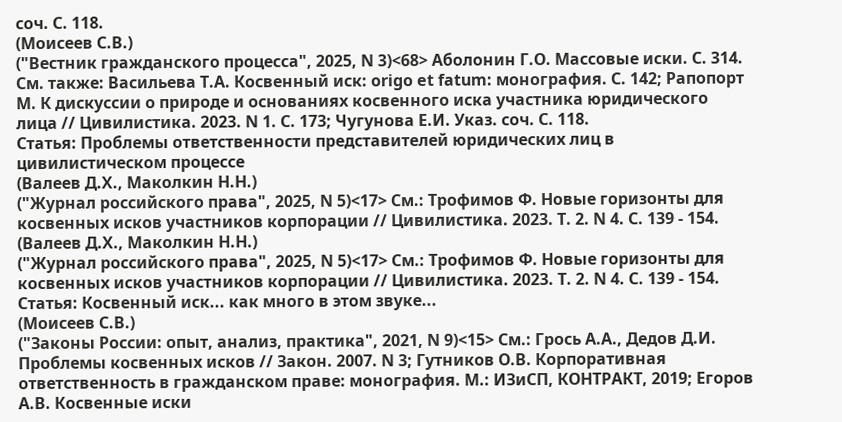соч. С. 118.
(Моисеев С.В.)
("Вестник гражданского процесса", 2025, N 3)<68> Аболонин Г.О. Массовые иски. С. 314. См. также: Васильева Т.А. Косвенный иск: origo et fatum: монография. С. 142; Рапопорт М. К дискуссии о природе и основаниях косвенного иска участника юридического лица // Цивилистика. 2023. N 1. С. 173; Чугунова Е.И. Указ. соч. С. 118.
Статья: Проблемы ответственности представителей юридических лиц в цивилистическом процессе
(Валеев Д.Х., Маколкин Н.Н.)
("Журнал российского права", 2025, N 5)<17> См.: Трофимов Ф. Новые горизонты для косвенных исков участников корпорации // Цивилистика. 2023. Т. 2. N 4. С. 139 - 154.
(Валеев Д.Х., Маколкин Н.Н.)
("Журнал российского права", 2025, N 5)<17> См.: Трофимов Ф. Новые горизонты для косвенных исков участников корпорации // Цивилистика. 2023. Т. 2. N 4. С. 139 - 154.
Статья: Косвенный иск... как много в этом звуке...
(Моисеев С.В.)
("Законы России: опыт, анализ, практика", 2021, N 9)<15> См.: Грось А.А., Дедов Д.И. Проблемы косвенных исков // Закон. 2007. N 3; Гутников О.В. Корпоративная ответственность в гражданском праве: монография. М.: ИЗиСП, КОНТРАКТ, 2019; Егоров А.В. Косвенные иски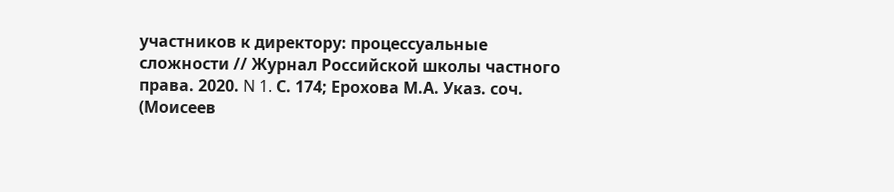участников к директору: процессуальные сложности // Журнал Российской школы частного права. 2020. N 1. С. 174; Ерохова М.А. Указ. соч.
(Моисеев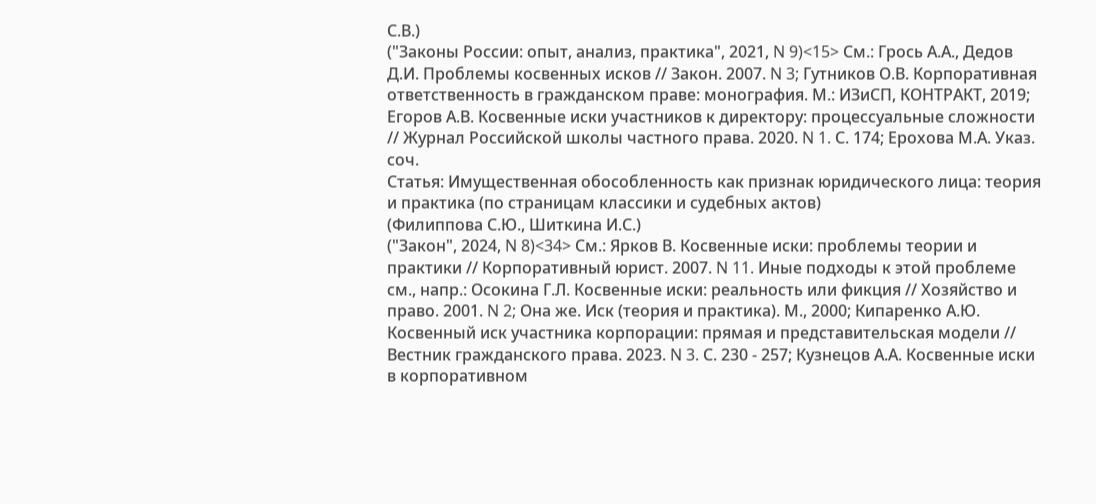С.В.)
("Законы России: опыт, анализ, практика", 2021, N 9)<15> См.: Грось А.А., Дедов Д.И. Проблемы косвенных исков // Закон. 2007. N 3; Гутников О.В. Корпоративная ответственность в гражданском праве: монография. М.: ИЗиСП, КОНТРАКТ, 2019; Егоров А.В. Косвенные иски участников к директору: процессуальные сложности // Журнал Российской школы частного права. 2020. N 1. С. 174; Ерохова М.А. Указ. соч.
Статья: Имущественная обособленность как признак юридического лица: теория и практика (по страницам классики и судебных актов)
(Филиппова С.Ю., Шиткина И.С.)
("Закон", 2024, N 8)<34> См.: Ярков В. Косвенные иски: проблемы теории и практики // Корпоративный юрист. 2007. N 11. Иные подходы к этой проблеме см., напр.: Осокина Г.Л. Косвенные иски: реальность или фикция // Хозяйство и право. 2001. N 2; Она же. Иск (теория и практика). М., 2000; Кипаренко А.Ю. Косвенный иск участника корпорации: прямая и представительская модели // Вестник гражданского права. 2023. N 3. С. 230 - 257; Кузнецов А.А. Косвенные иски в корпоративном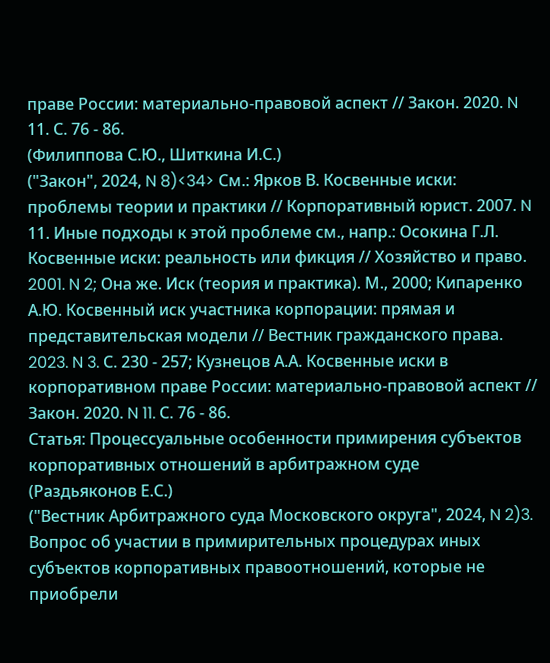праве России: материально-правовой аспект // Закон. 2020. N 11. С. 76 - 86.
(Филиппова С.Ю., Шиткина И.С.)
("Закон", 2024, N 8)<34> См.: Ярков В. Косвенные иски: проблемы теории и практики // Корпоративный юрист. 2007. N 11. Иные подходы к этой проблеме см., напр.: Осокина Г.Л. Косвенные иски: реальность или фикция // Хозяйство и право. 2001. N 2; Она же. Иск (теория и практика). М., 2000; Кипаренко А.Ю. Косвенный иск участника корпорации: прямая и представительская модели // Вестник гражданского права. 2023. N 3. С. 230 - 257; Кузнецов А.А. Косвенные иски в корпоративном праве России: материально-правовой аспект // Закон. 2020. N 11. С. 76 - 86.
Статья: Процессуальные особенности примирения субъектов корпоративных отношений в арбитражном суде
(Раздьяконов Е.С.)
("Вестник Арбитражного суда Московского округа", 2024, N 2)3. Вопрос об участии в примирительных процедурах иных субъектов корпоративных правоотношений, которые не приобрели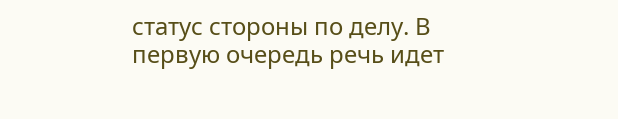статус стороны по делу. В первую очередь речь идет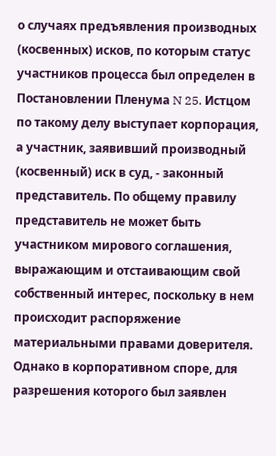о случаях предъявления производных (косвенных) исков, по которым статус участников процесса был определен в Постановлении Пленума N 25. Истцом по такому делу выступает корпорация, а участник, заявивший производный (косвенный) иск в суд, - законный представитель. По общему правилу представитель не может быть участником мирового соглашения, выражающим и отстаивающим свой собственный интерес, поскольку в нем происходит распоряжение материальными правами доверителя. Однако в корпоративном споре, для разрешения которого был заявлен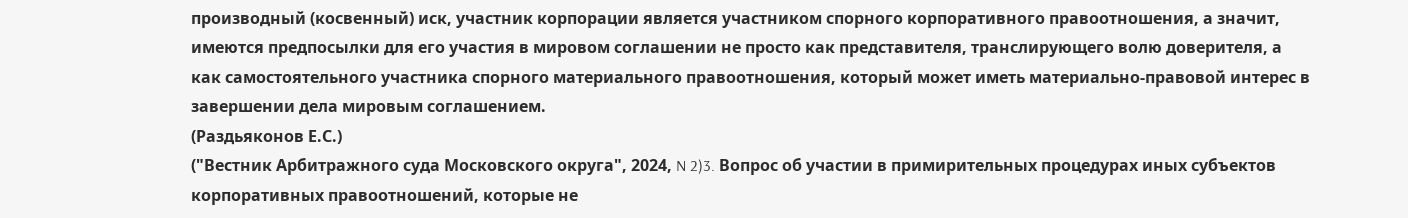производный (косвенный) иск, участник корпорации является участником спорного корпоративного правоотношения, а значит, имеются предпосылки для его участия в мировом соглашении не просто как представителя, транслирующего волю доверителя, а как самостоятельного участника спорного материального правоотношения, который может иметь материально-правовой интерес в завершении дела мировым соглашением.
(Раздьяконов Е.С.)
("Вестник Арбитражного суда Московского округа", 2024, N 2)3. Вопрос об участии в примирительных процедурах иных субъектов корпоративных правоотношений, которые не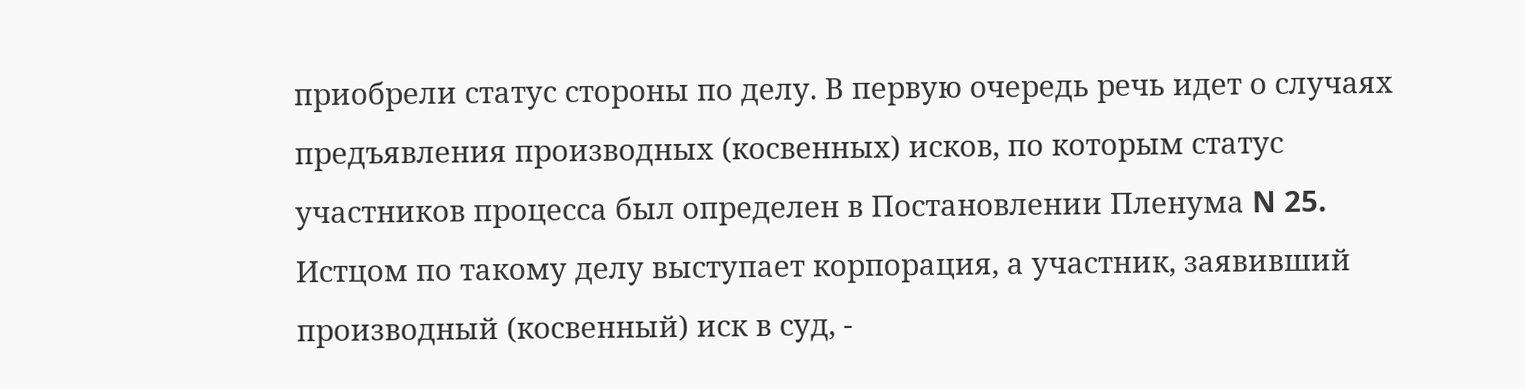приобрели статус стороны по делу. В первую очередь речь идет о случаях предъявления производных (косвенных) исков, по которым статус участников процесса был определен в Постановлении Пленума N 25. Истцом по такому делу выступает корпорация, а участник, заявивший производный (косвенный) иск в суд, -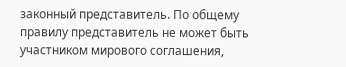законный представитель. По общему правилу представитель не может быть участником мирового соглашения,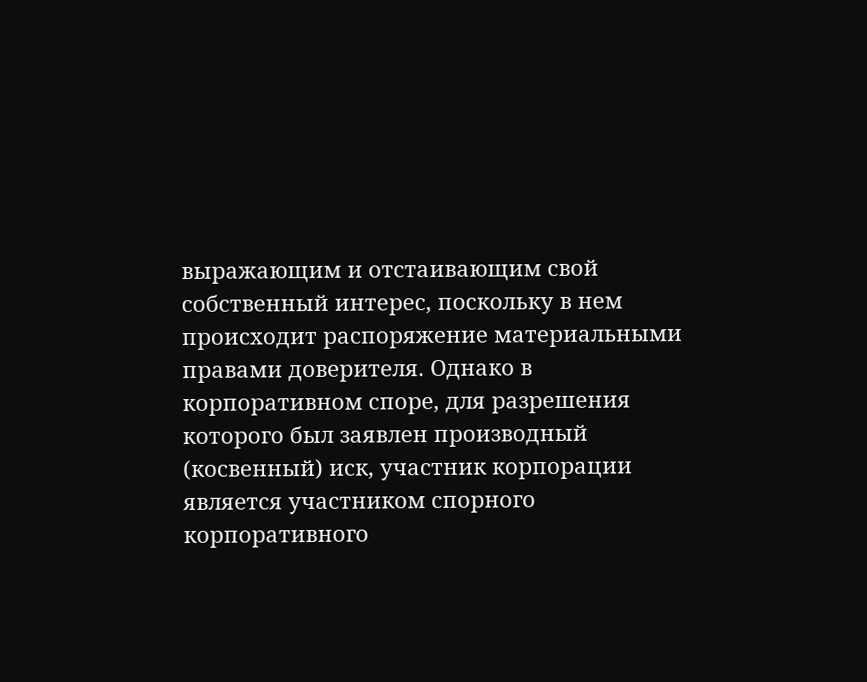выражающим и отстаивающим свой собственный интерес, поскольку в нем происходит распоряжение материальными правами доверителя. Однако в корпоративном споре, для разрешения которого был заявлен производный (косвенный) иск, участник корпорации является участником спорного корпоративного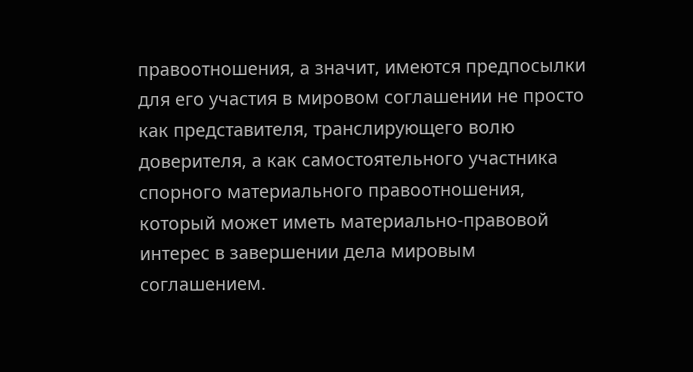правоотношения, а значит, имеются предпосылки для его участия в мировом соглашении не просто как представителя, транслирующего волю доверителя, а как самостоятельного участника спорного материального правоотношения, который может иметь материально-правовой интерес в завершении дела мировым соглашением.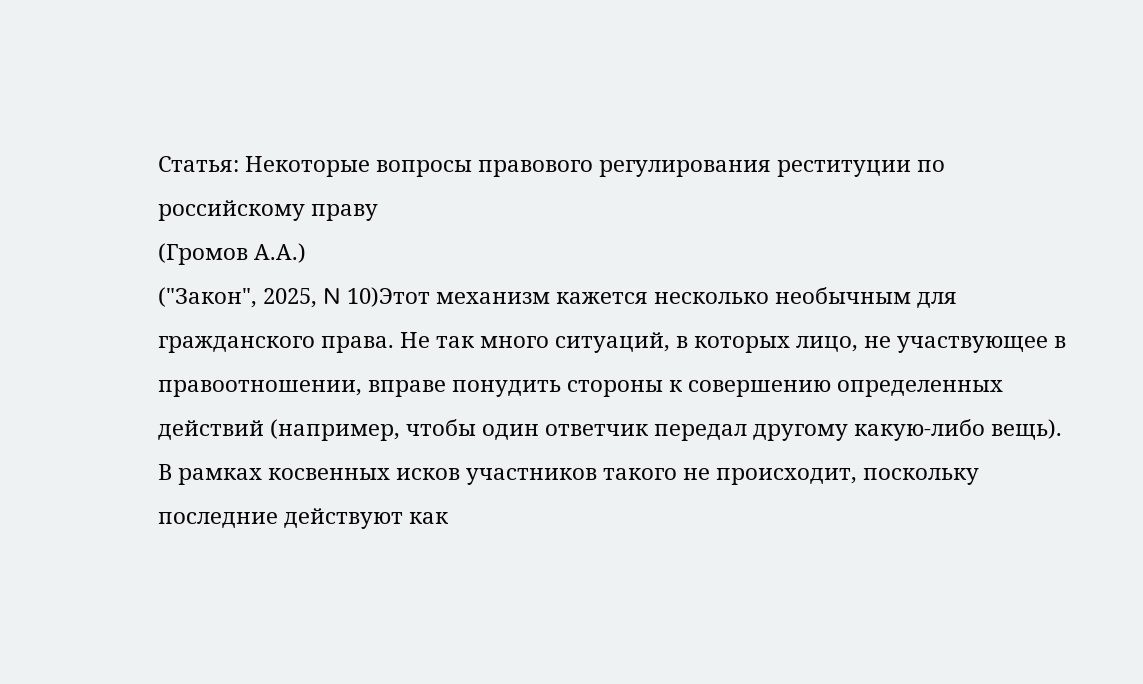Статья: Некоторые вопросы правового регулирования реституции по российскому праву
(Громов А.А.)
("Закон", 2025, N 10)Этот механизм кажется несколько необычным для гражданского права. Не так много ситуаций, в которых лицо, не участвующее в правоотношении, вправе понудить стороны к совершению определенных действий (например, чтобы один ответчик передал другому какую-либо вещь). В рамках косвенных исков участников такого не происходит, поскольку последние действуют как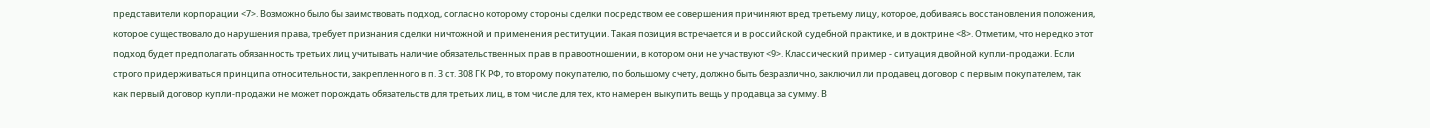представители корпорации <7>. Возможно было бы заимствовать подход, согласно которому стороны сделки посредством ее совершения причиняют вред третьему лицу, которое, добиваясь восстановления положения, которое существовало до нарушения права, требует признания сделки ничтожной и применения реституции. Такая позиция встречается и в российской судебной практике, и в доктрине <8>. Отметим, что нередко этот подход будет предполагать обязанность третьих лиц учитывать наличие обязательственных прав в правоотношении, в котором они не участвуют <9>. Классический пример - ситуация двойной купли-продажи. Если строго придерживаться принципа относительности, закрепленного в п. 3 ст. 308 ГК РФ, то второму покупателю, по большому счету, должно быть безразлично, заключил ли продавец договор с первым покупателем, так как первый договор купли-продажи не может порождать обязательств для третьих лиц, в том числе для тех, кто намерен выкупить вещь у продавца за сумму. В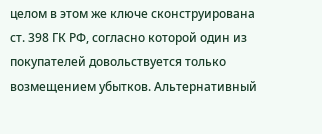целом в этом же ключе сконструирована ст. 398 ГК РФ, согласно которой один из покупателей довольствуется только возмещением убытков. Альтернативный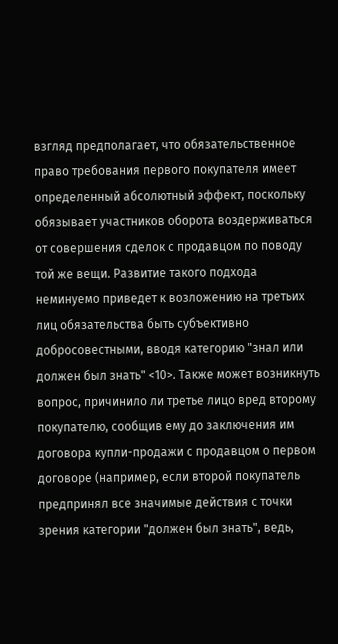взгляд предполагает, что обязательственное право требования первого покупателя имеет определенный абсолютный эффект, поскольку обязывает участников оборота воздерживаться от совершения сделок с продавцом по поводу той же вещи. Развитие такого подхода неминуемо приведет к возложению на третьих лиц обязательства быть субъективно добросовестными, вводя категорию "знал или должен был знать" <10>. Также может возникнуть вопрос, причинило ли третье лицо вред второму покупателю, сообщив ему до заключения им договора купли-продажи с продавцом о первом договоре (например, если второй покупатель предпринял все значимые действия с точки зрения категории "должен был знать", ведь,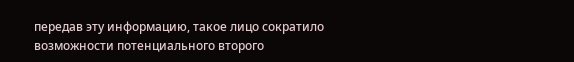передав эту информацию, такое лицо сократило возможности потенциального второго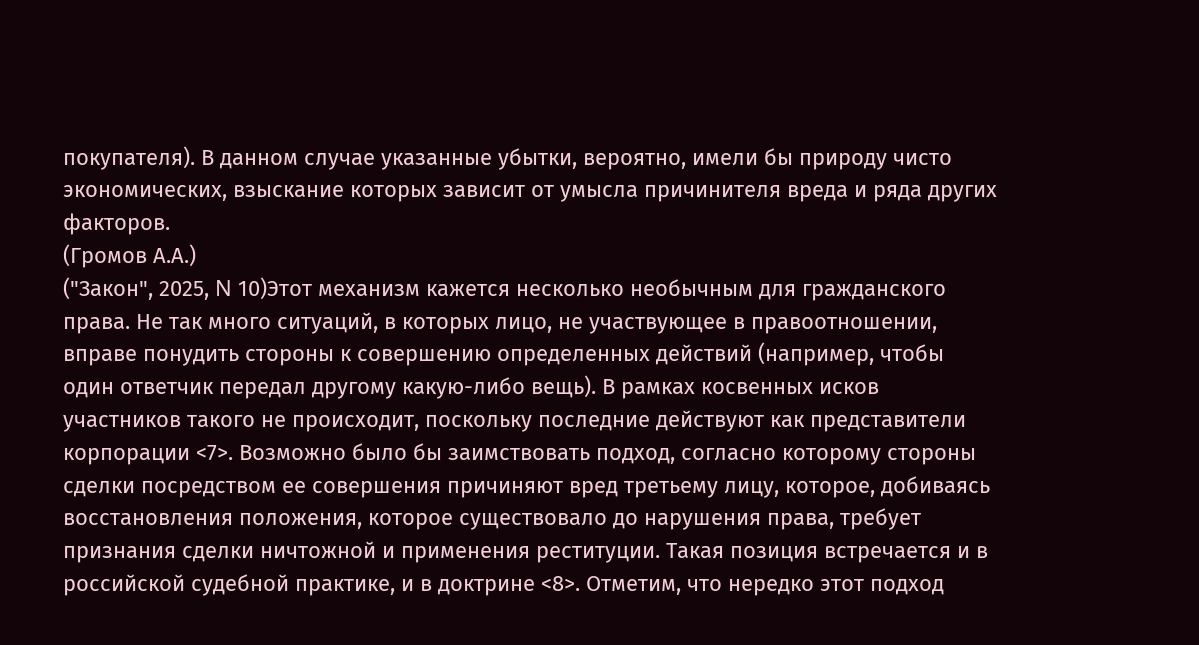покупателя). В данном случае указанные убытки, вероятно, имели бы природу чисто экономических, взыскание которых зависит от умысла причинителя вреда и ряда других факторов.
(Громов А.А.)
("Закон", 2025, N 10)Этот механизм кажется несколько необычным для гражданского права. Не так много ситуаций, в которых лицо, не участвующее в правоотношении, вправе понудить стороны к совершению определенных действий (например, чтобы один ответчик передал другому какую-либо вещь). В рамках косвенных исков участников такого не происходит, поскольку последние действуют как представители корпорации <7>. Возможно было бы заимствовать подход, согласно которому стороны сделки посредством ее совершения причиняют вред третьему лицу, которое, добиваясь восстановления положения, которое существовало до нарушения права, требует признания сделки ничтожной и применения реституции. Такая позиция встречается и в российской судебной практике, и в доктрине <8>. Отметим, что нередко этот подход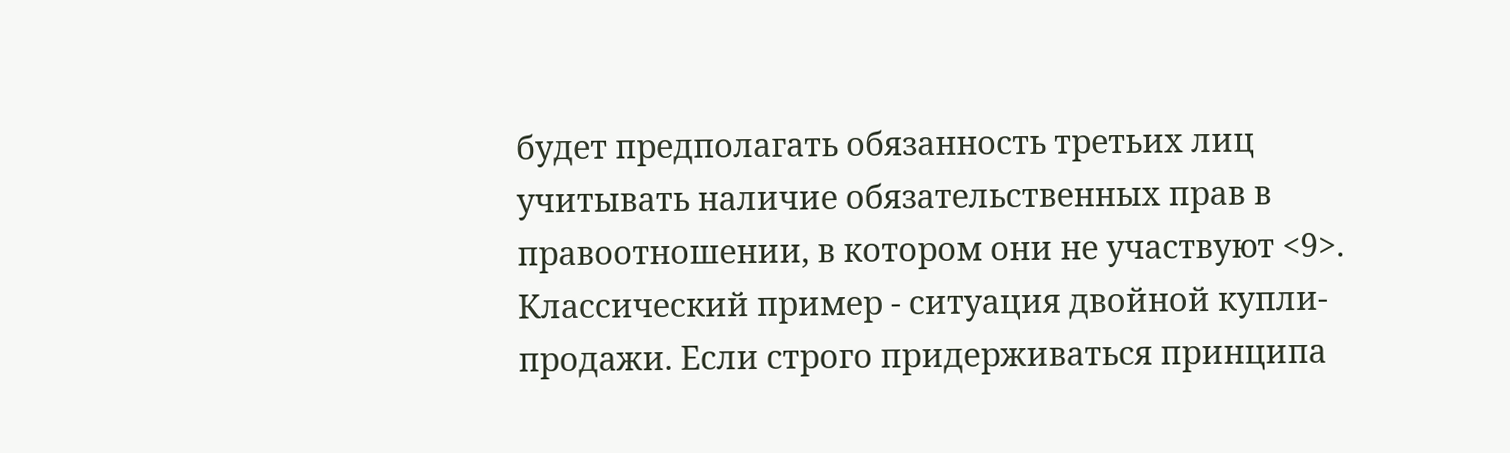будет предполагать обязанность третьих лиц учитывать наличие обязательственных прав в правоотношении, в котором они не участвуют <9>. Классический пример - ситуация двойной купли-продажи. Если строго придерживаться принципа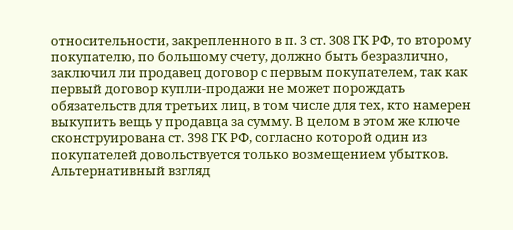относительности, закрепленного в п. 3 ст. 308 ГК РФ, то второму покупателю, по большому счету, должно быть безразлично, заключил ли продавец договор с первым покупателем, так как первый договор купли-продажи не может порождать обязательств для третьих лиц, в том числе для тех, кто намерен выкупить вещь у продавца за сумму. В целом в этом же ключе сконструирована ст. 398 ГК РФ, согласно которой один из покупателей довольствуется только возмещением убытков. Альтернативный взгляд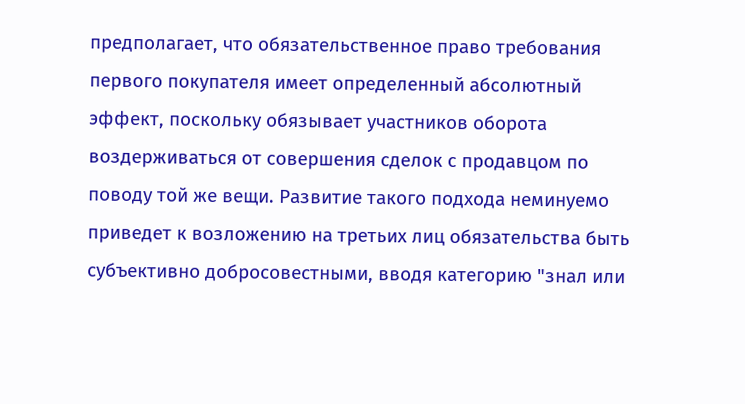предполагает, что обязательственное право требования первого покупателя имеет определенный абсолютный эффект, поскольку обязывает участников оборота воздерживаться от совершения сделок с продавцом по поводу той же вещи. Развитие такого подхода неминуемо приведет к возложению на третьих лиц обязательства быть субъективно добросовестными, вводя категорию "знал или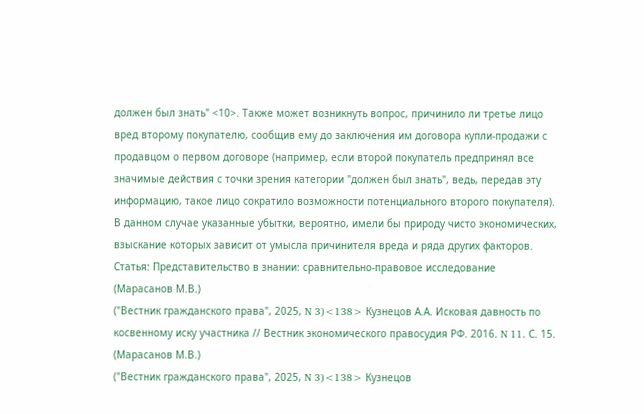должен был знать" <10>. Также может возникнуть вопрос, причинило ли третье лицо вред второму покупателю, сообщив ему до заключения им договора купли-продажи с продавцом о первом договоре (например, если второй покупатель предпринял все значимые действия с точки зрения категории "должен был знать", ведь, передав эту информацию, такое лицо сократило возможности потенциального второго покупателя). В данном случае указанные убытки, вероятно, имели бы природу чисто экономических, взыскание которых зависит от умысла причинителя вреда и ряда других факторов.
Статья: Представительство в знании: сравнительно-правовое исследование
(Марасанов М.В.)
("Вестник гражданского права", 2025, N 3)<138> Кузнецов А.А. Исковая давность по косвенному иску участника // Вестник экономического правосудия РФ. 2016. N 11. С. 15.
(Марасанов М.В.)
("Вестник гражданского права", 2025, N 3)<138> Кузнецов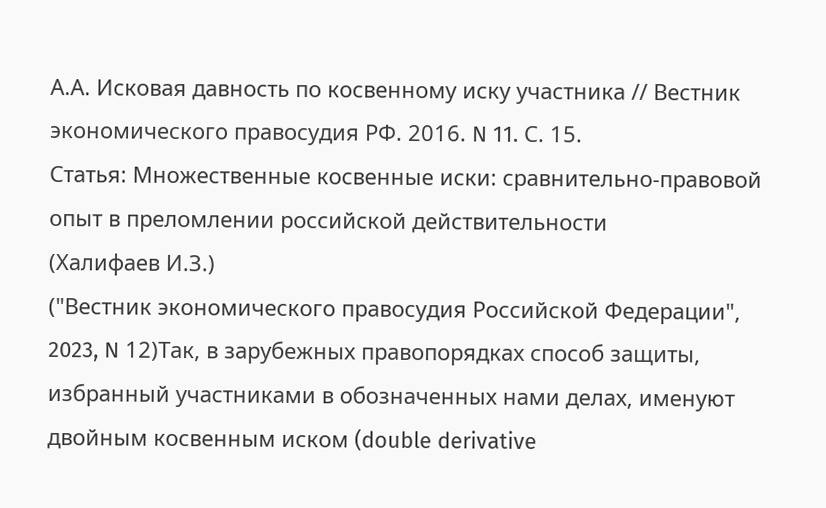А.А. Исковая давность по косвенному иску участника // Вестник экономического правосудия РФ. 2016. N 11. С. 15.
Статья: Множественные косвенные иски: сравнительно-правовой опыт в преломлении российской действительности
(Халифаев И.З.)
("Вестник экономического правосудия Российской Федерации", 2023, N 12)Так, в зарубежных правопорядках способ защиты, избранный участниками в обозначенных нами делах, именуют двойным косвенным иском (double derivative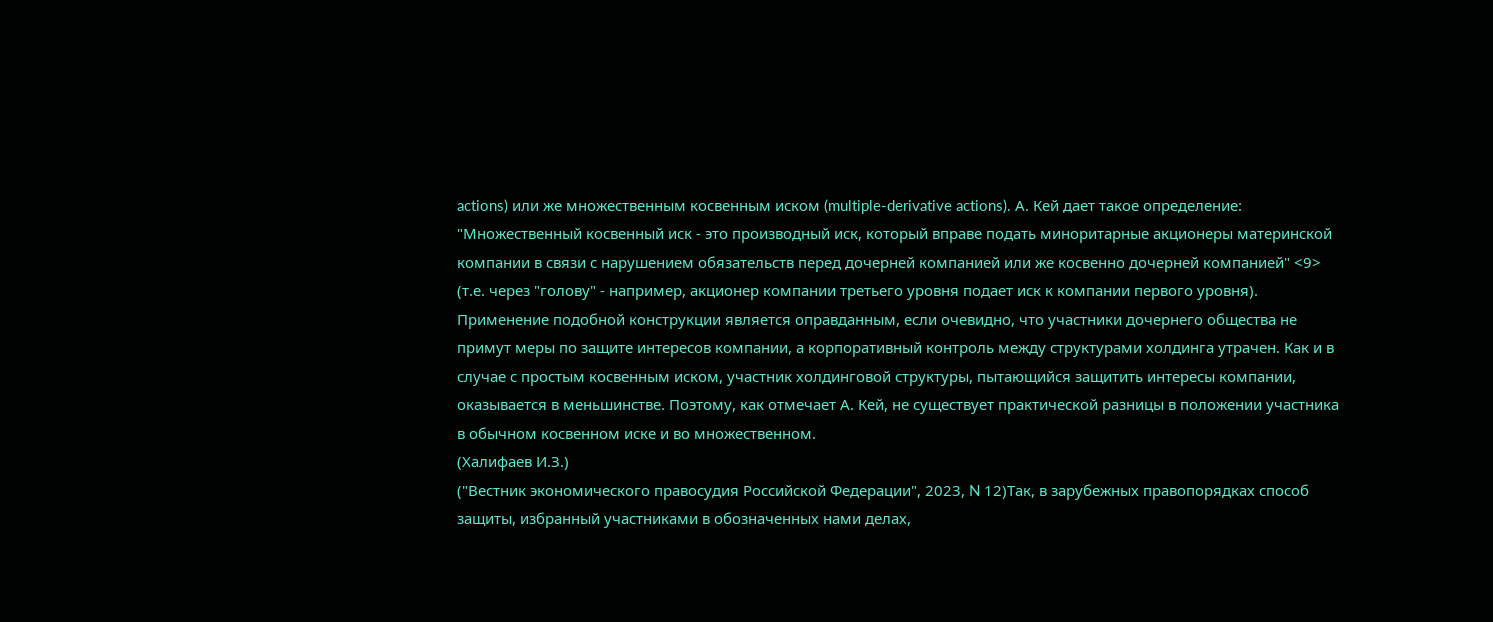actions) или же множественным косвенным иском (multiple-derivative actions). А. Кей дает такое определение: "Множественный косвенный иск - это производный иск, который вправе подать миноритарные акционеры материнской компании в связи с нарушением обязательств перед дочерней компанией или же косвенно дочерней компанией" <9> (т.е. через "голову" - например, акционер компании третьего уровня подает иск к компании первого уровня). Применение подобной конструкции является оправданным, если очевидно, что участники дочернего общества не примут меры по защите интересов компании, а корпоративный контроль между структурами холдинга утрачен. Как и в случае с простым косвенным иском, участник холдинговой структуры, пытающийся защитить интересы компании, оказывается в меньшинстве. Поэтому, как отмечает А. Кей, не существует практической разницы в положении участника в обычном косвенном иске и во множественном.
(Халифаев И.З.)
("Вестник экономического правосудия Российской Федерации", 2023, N 12)Так, в зарубежных правопорядках способ защиты, избранный участниками в обозначенных нами делах,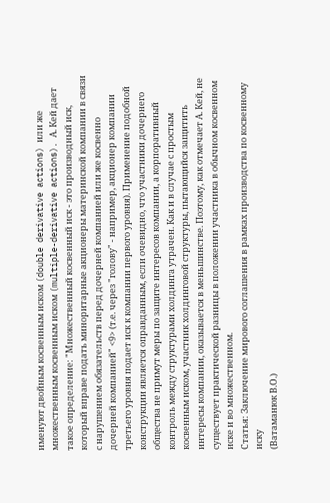именуют двойным косвенным иском (double derivative actions) или же множественным косвенным иском (multiple-derivative actions). А. Кей дает такое определение: "Множественный косвенный иск - это производный иск, который вправе подать миноритарные акционеры материнской компании в связи с нарушением обязательств перед дочерней компанией или же косвенно дочерней компанией" <9> (т.е. через "голову" - например, акционер компании третьего уровня подает иск к компании первого уровня). Применение подобной конструкции является оправданным, если очевидно, что участники дочернего общества не примут меры по защите интересов компании, а корпоративный контроль между структурами холдинга утрачен. Как и в случае с простым косвенным иском, участник холдинговой структуры, пытающийся защитить интересы компании, оказывается в меньшинстве. Поэтому, как отмечает А. Кей, не существует практической разницы в положении участника в обычном косвенном иске и во множественном.
Статья: Заключение мирового соглашения в рамках производства по косвенному иску
(Ватаманюк В.О.)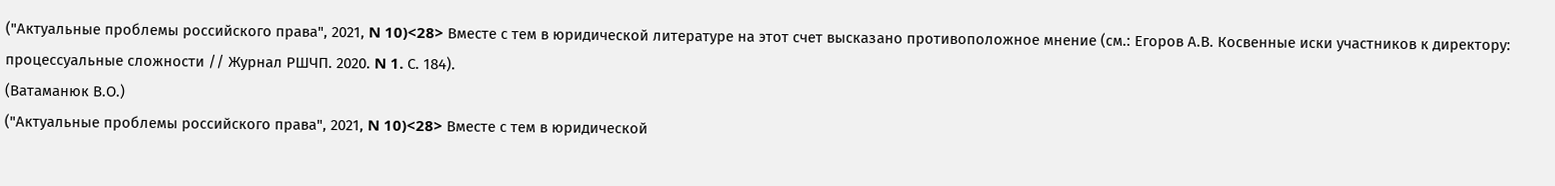("Актуальные проблемы российского права", 2021, N 10)<28> Вместе с тем в юридической литературе на этот счет высказано противоположное мнение (см.: Егоров А.В. Косвенные иски участников к директору: процессуальные сложности // Журнал РШЧП. 2020. N 1. С. 184).
(Ватаманюк В.О.)
("Актуальные проблемы российского права", 2021, N 10)<28> Вместе с тем в юридической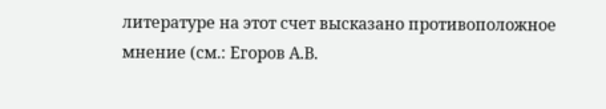литературе на этот счет высказано противоположное мнение (см.: Егоров А.В.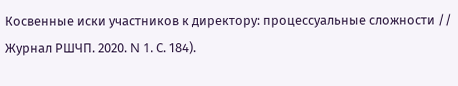Косвенные иски участников к директору: процессуальные сложности // Журнал РШЧП. 2020. N 1. С. 184).